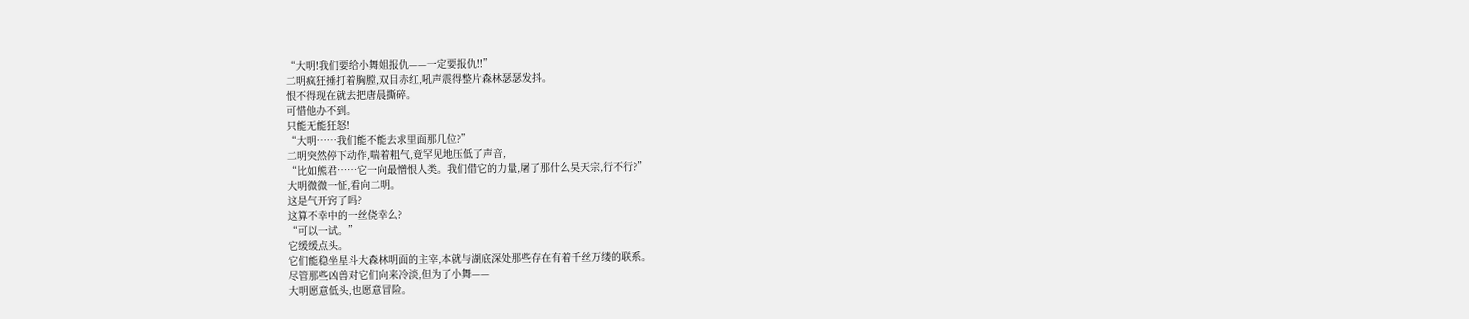“大明!我们要给小舞姐报仇——一定要报仇!!”
二明疯狂捶打着胸膛,双目赤红,吼声震得整片森林瑟瑟发抖。
恨不得现在就去把唐晨撕碎。
可惜他办不到。
只能无能狂怒!
“大明……我们能不能去求里面那几位?”
二明突然停下动作,喘着粗气,竟罕见地压低了声音,
“比如熊君……它一向最憎恨人类。我们借它的力量,屠了那什么昊天宗,行不行?”
大明微微一怔,看向二明。
这是气开窍了吗?
这算不幸中的一丝侥幸么?
“可以一试。”
它缓缓点头。
它们能稳坐星斗大森林明面的主宰,本就与湖底深处那些存在有着千丝万缕的联系。
尽管那些凶兽对它们向来冷淡,但为了小舞——
大明愿意低头,也愿意冒险。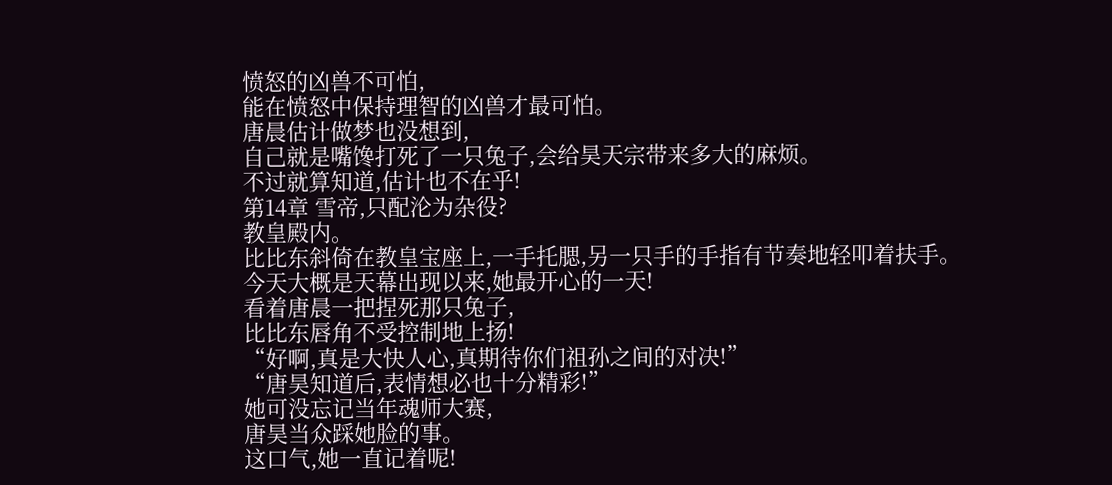愤怒的凶兽不可怕,
能在愤怒中保持理智的凶兽才最可怕。
唐晨估计做梦也没想到,
自己就是嘴馋打死了一只兔子,会给昊天宗带来多大的麻烦。
不过就算知道,估计也不在乎!
第14章 雪帝,只配沦为杂役?
教皇殿内。
比比东斜倚在教皇宝座上,一手托腮,另一只手的手指有节奏地轻叩着扶手。
今天大概是天幕出现以来,她最开心的一天!
看着唐晨一把捏死那只兔子,
比比东唇角不受控制地上扬!
“好啊,真是大快人心,真期待你们祖孙之间的对决!”
“唐昊知道后,表情想必也十分精彩!”
她可没忘记当年魂师大赛,
唐昊当众踩她脸的事。
这口气,她一直记着呢!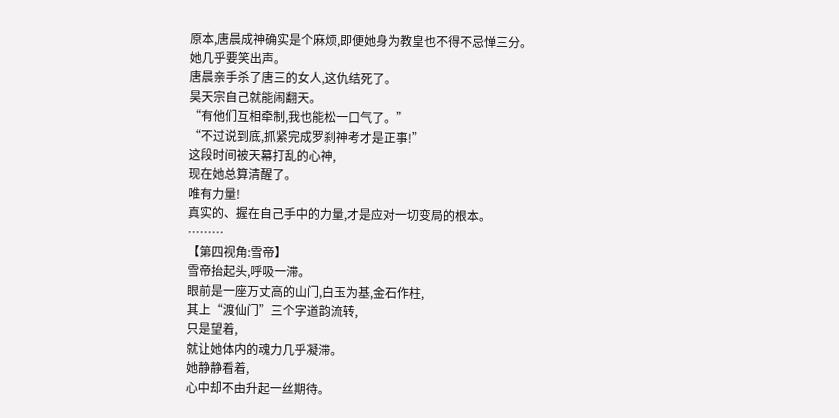原本,唐晨成神确实是个麻烦,即便她身为教皇也不得不忌惮三分。
她几乎要笑出声。
唐晨亲手杀了唐三的女人,这仇结死了。
昊天宗自己就能闹翻天。
“有他们互相牵制,我也能松一口气了。”
“不过说到底,抓紧完成罗刹神考才是正事!”
这段时间被天幕打乱的心神,
现在她总算清醒了。
唯有力量!
真实的、握在自己手中的力量,才是应对一切变局的根本。
………
【第四视角:雪帝】
雪帝抬起头,呼吸一滞。
眼前是一座万丈高的山门,白玉为基,金石作柱,
其上“渡仙门”三个字道韵流转,
只是望着,
就让她体内的魂力几乎凝滞。
她静静看着,
心中却不由升起一丝期待。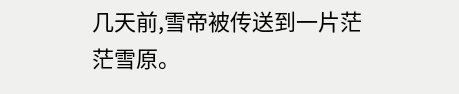几天前,雪帝被传送到一片茫茫雪原。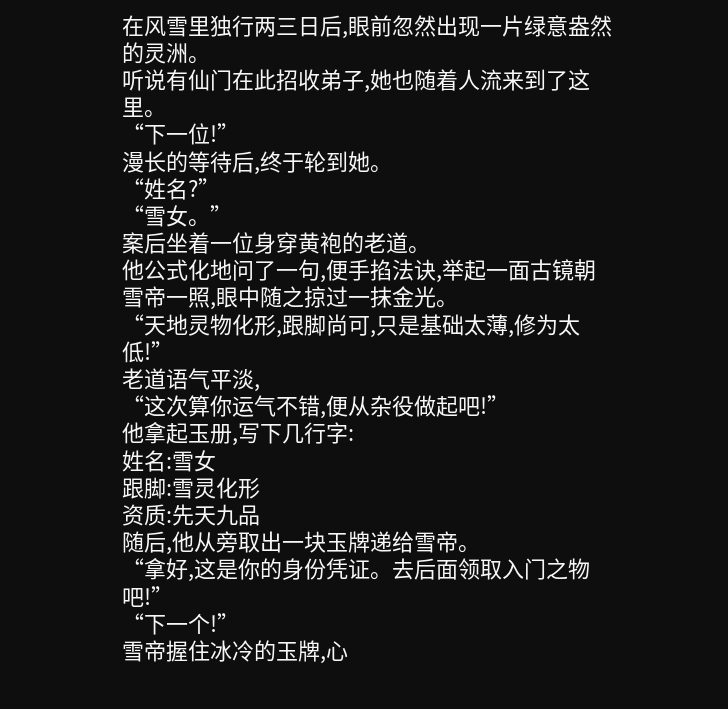在风雪里独行两三日后,眼前忽然出现一片绿意盎然的灵洲。
听说有仙门在此招收弟子,她也随着人流来到了这里。
“下一位!”
漫长的等待后,终于轮到她。
“姓名?”
“雪女。”
案后坐着一位身穿黄袍的老道。
他公式化地问了一句,便手掐法诀,举起一面古镜朝雪帝一照,眼中随之掠过一抹金光。
“天地灵物化形,跟脚尚可,只是基础太薄,修为太低!”
老道语气平淡,
“这次算你运气不错,便从杂役做起吧!”
他拿起玉册,写下几行字:
姓名:雪女
跟脚:雪灵化形
资质:先天九品
随后,他从旁取出一块玉牌递给雪帝。
“拿好,这是你的身份凭证。去后面领取入门之物吧!”
“下一个!”
雪帝握住冰冷的玉牌,心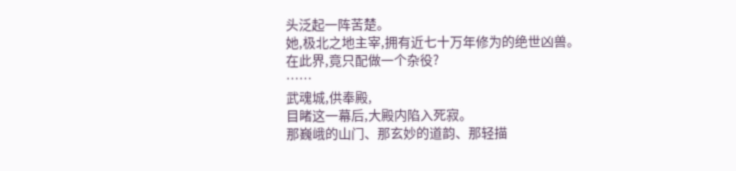头泛起一阵苦楚。
她,极北之地主宰,拥有近七十万年修为的绝世凶兽。
在此界,竟只配做一个杂役?
……
武魂城,供奉殿,
目睹这一幕后,大殿内陷入死寂。
那巍峨的山门、那玄妙的道韵、那轻描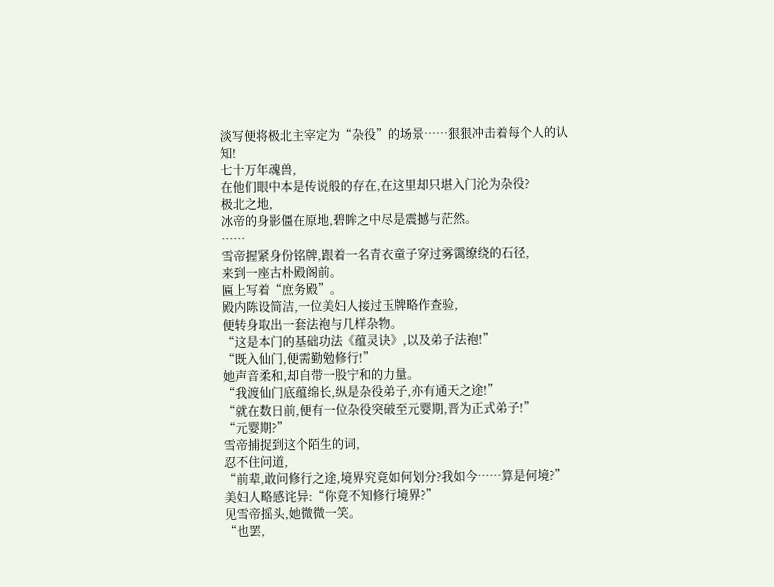淡写便将极北主宰定为“杂役”的场景……狠狠冲击着每个人的认知!
七十万年魂兽,
在他们眼中本是传说般的存在,在这里却只堪入门沦为杂役?
极北之地,
冰帝的身影僵在原地,碧眸之中尽是震撼与茫然。
……
雪帝握紧身份铭牌,跟着一名青衣童子穿过雾霭缭绕的石径,
来到一座古朴殿阁前。
匾上写着“庶务殿”。
殿内陈设简洁,一位美妇人接过玉牌略作查验,
便转身取出一套法袍与几样杂物。
“这是本门的基础功法《蕴灵诀》,以及弟子法袍!”
“既入仙门,便需勤勉修行!”
她声音柔和,却自带一股宁和的力量。
“我渡仙门底蕴绵长,纵是杂役弟子,亦有通天之途!”
“就在数日前,便有一位杂役突破至元婴期,晋为正式弟子!”
“元婴期?”
雪帝捕捉到这个陌生的词,
忍不住问道,
“前辈,敢问修行之途,境界究竟如何划分?我如今……算是何境?”
美妇人略感诧异:“你竟不知修行境界?”
见雪帝摇头,她微微一笑。
“也罢,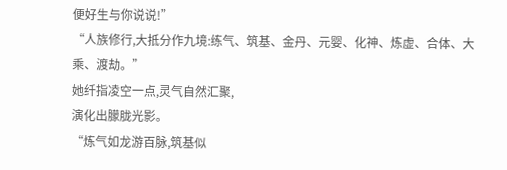便好生与你说说!”
“人族修行,大抵分作九境:练气、筑基、金丹、元婴、化神、炼虚、合体、大乘、渡劫。”
她纤指凌空一点,灵气自然汇聚,
演化出朦胧光影。
“炼气如龙游百脉,筑基似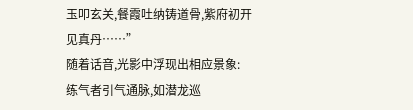玉叩玄关,餐霞吐纳铸道骨,紫府初开见真丹……”
随着话音,光影中浮现出相应景象:
练气者引气通脉,如潜龙巡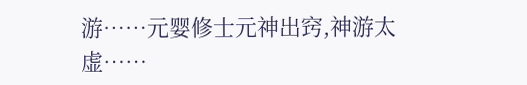游……元婴修士元神出窍,神游太虚……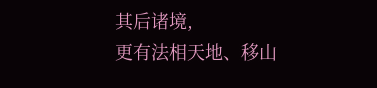其后诸境,
更有法相天地、移山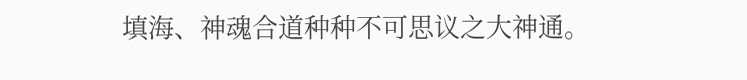填海、神魂合道种种不可思议之大神通。